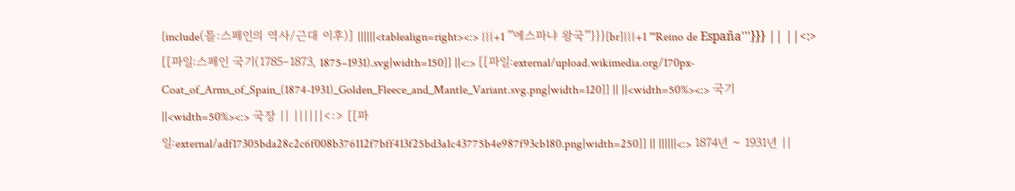[include(틀:스페인의 역사/근대 이후)] ||||||<tablealign=right><:> {{{+1 '''에스파냐 왕국'''}}}[br]{{{+1 '''Reino de España'''}}} || ||<:> [[파일:스페인 국기(1785–1873, 1875–1931).svg|width=150]] ||<:> [[파일:external/upload.wikimedia.org/170px-Coat_of_Arms_of_Spain_(1874-1931)_Golden_Fleece_and_Mantle_Variant.svg.png|width=120]] || ||<width=50%><:> 국기 ||<width=50%><:> 국장 || ||||||<:> [[파일:external/adf17305bda28c2c6f008b376112f7bff413f25bd3a1c43775b4e987f93cb180.png|width=250]] || ||||||<:> 1874년 ~ 1931년 ||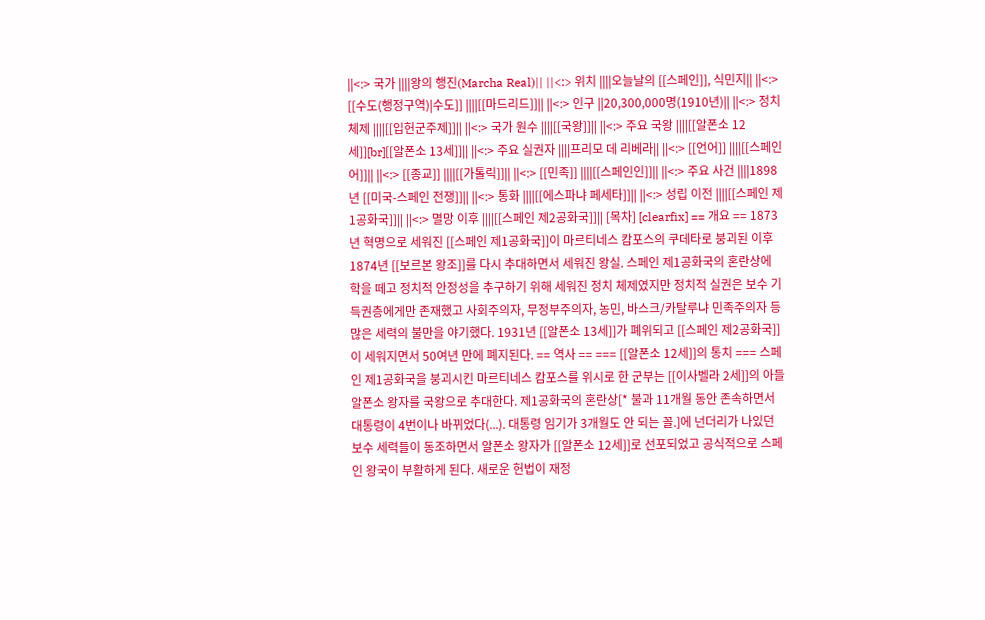||<:> 국가 ||||왕의 행진(Marcha Real)|| ||<:> 위치 ||||오늘날의 [[스페인]], 식민지|| ||<:> [[수도(행정구역)|수도]] ||||[[마드리드]]|| ||<:> 인구 ||20,300,000명(1910년)|| ||<:> 정치 체제 ||||[[입헌군주제]]|| ||<:> 국가 원수 ||||[[국왕]]|| ||<:> 주요 국왕 ||||[[알폰소 12세]][br][[알폰소 13세]]|| ||<:> 주요 실권자 ||||프리모 데 리베라|| ||<:> [[언어]] ||||[[스페인어]]|| ||<:> [[종교]] ||||[[가톨릭]]|| ||<:> [[민족]] ||||[[스페인인]]|| ||<:> 주요 사건 ||||1898년 [[미국-스페인 전쟁]]|| ||<:> 통화 ||||[[에스파냐 페세타]]|| ||<:> 성립 이전 ||||[[스페인 제1공화국]]|| ||<:> 멸망 이후 ||||[[스페인 제2공화국]]|| [목차] [clearfix] == 개요 == 1873년 혁명으로 세워진 [[스페인 제1공화국]]이 마르티네스 캄포스의 쿠데타로 붕괴된 이후 1874년 [[보르본 왕조]]를 다시 추대하면서 세워진 왕실. 스페인 제1공화국의 혼란상에 학을 떼고 정치적 안정성을 추구하기 위해 세워진 정치 체제였지만 정치적 실권은 보수 기득권층에게만 존재했고 사회주의자, 무정부주의자, 농민, 바스크/카탈루냐 민족주의자 등 많은 세력의 불만을 야기했다. 1931년 [[알폰소 13세]]가 폐위되고 [[스페인 제2공화국]]이 세워지면서 50여년 만에 폐지된다. == 역사 == === [[알폰소 12세]]의 통치 === 스페인 제1공화국을 붕괴시킨 마르티네스 캄포스를 위시로 한 군부는 [[이사벨라 2세]]의 아들 알폰소 왕자를 국왕으로 추대한다. 제1공화국의 혼란상[* 불과 11개월 동안 존속하면서 대통령이 4번이나 바뀌었다(...). 대통령 임기가 3개월도 안 되는 꼴.]에 넌더리가 나있던 보수 세력들이 동조하면서 알폰소 왕자가 [[알폰소 12세]]로 선포되었고 공식적으로 스페인 왕국이 부활하게 된다. 새로운 헌법이 재정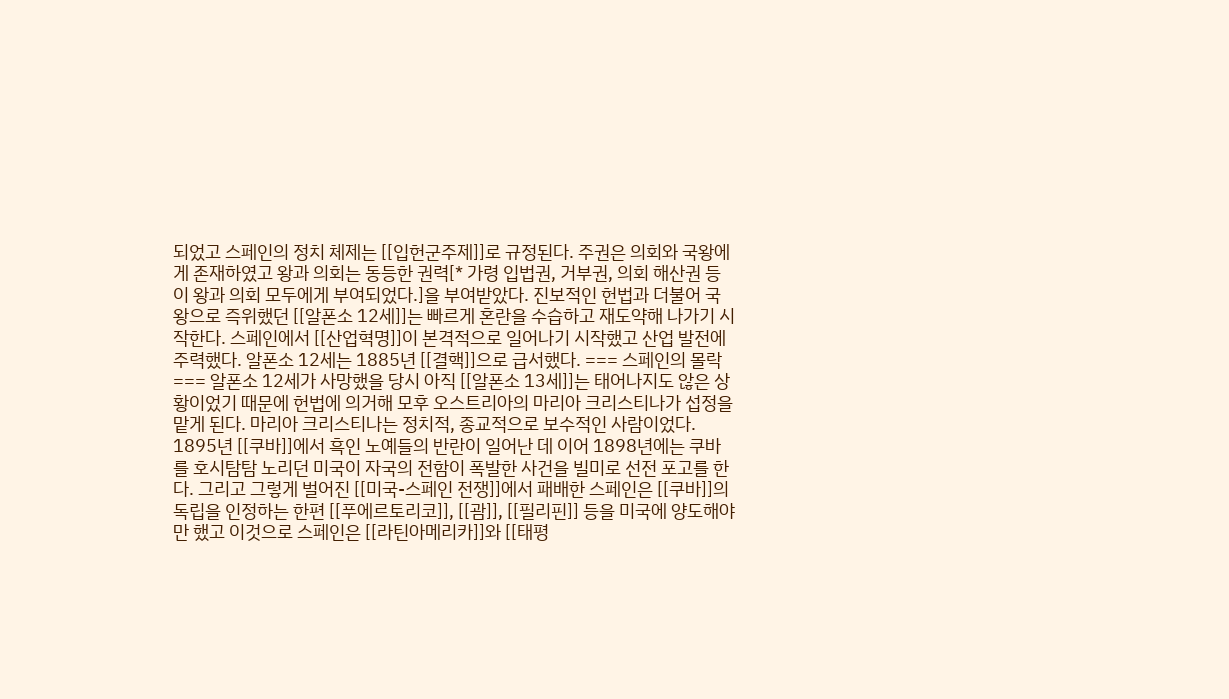되었고 스페인의 정치 체제는 [[입헌군주제]]로 규정된다. 주권은 의회와 국왕에게 존재하였고 왕과 의회는 동등한 권력[* 가령 입법권, 거부권, 의회 해산권 등이 왕과 의회 모두에게 부여되었다.]을 부여받았다. 진보적인 헌법과 더불어 국왕으로 즉위했던 [[알폰소 12세]]는 빠르게 혼란을 수습하고 재도약해 나가기 시작한다. 스페인에서 [[산업혁명]]이 본격적으로 일어나기 시작했고 산업 발전에 주력했다. 알폰소 12세는 1885년 [[결핵]]으로 급서했다. === 스페인의 몰락 === 알폰소 12세가 사망했을 당시 아직 [[알폰소 13세]]는 태어나지도 않은 상황이었기 때문에 헌법에 의거해 모후 오스트리아의 마리아 크리스티나가 섭정을 맡게 된다. 마리아 크리스티나는 정치적, 종교적으로 보수적인 사람이었다. 1895년 [[쿠바]]에서 흑인 노예들의 반란이 일어난 데 이어 1898년에는 쿠바를 호시탐탐 노리던 미국이 자국의 전함이 폭발한 사건을 빌미로 선전 포고를 한다. 그리고 그렇게 벌어진 [[미국-스페인 전쟁]]에서 패배한 스페인은 [[쿠바]]의 독립을 인정하는 한편 [[푸에르토리코]], [[괌]], [[필리핀]] 등을 미국에 양도해야만 했고 이것으로 스페인은 [[라틴아메리카]]와 [[태평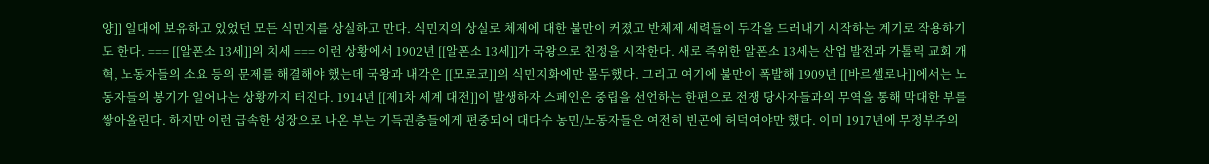양]] 일대에 보유하고 있었던 모든 식민지를 상실하고 만다. 식민지의 상실로 체제에 대한 불만이 커졌고 반체제 세력들이 두각을 드러내기 시작하는 계기로 작용하기도 한다. === [[알폰소 13세]]의 치세 === 이런 상황에서 1902년 [[알폰소 13세]]가 국왕으로 친정을 시작한다. 새로 즉위한 알폰소 13세는 산업 발전과 가톨릭 교회 개혁, 노동자들의 소요 등의 문제를 해결해야 했는데 국왕과 내각은 [[모로코]]의 식민지화에만 몰두했다. 그리고 여기에 불만이 폭발해 1909년 [[바르셀로나]]에서는 노동자들의 봉기가 일어나는 상황까지 터진다. 1914년 [[제1차 세계 대전]]이 발생하자 스페인은 중립을 선언하는 한편으로 전쟁 당사자들과의 무역을 통해 막대한 부를 쌓아올린다. 하지만 이런 급속한 성장으로 나온 부는 기득권층들에게 편중되어 대다수 농민/노동자들은 여전히 빈곤에 허덕여야만 했다. 이미 1917년에 무정부주의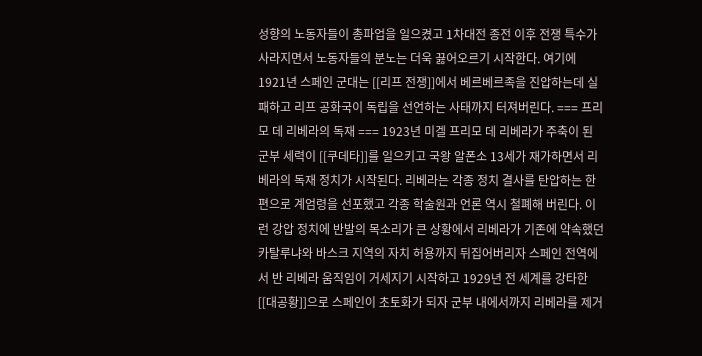성향의 노동자들이 총파업을 일으켰고 1차대전 종전 이후 전쟁 특수가 사라지면서 노동자들의 분노는 더욱 끓어오르기 시작한다. 여기에 1921년 스페인 군대는 [[리프 전쟁]]에서 베르베르족을 진압하는데 실패하고 리프 공화국이 독립을 선언하는 사태까지 터져버린다. === 프리모 데 리베라의 독재 === 1923년 미겔 프리모 데 리베라가 주축이 된 군부 세력이 [[쿠데타]]를 일으키고 국왕 알폰소 13세가 재가하면서 리베라의 독재 정치가 시작된다. 리베라는 각종 정치 결사를 탄압하는 한편으로 계엄령을 선포했고 각종 학술원과 언론 역시 철폐해 버린다. 이런 강압 정치에 반발의 목소리가 큰 상황에서 리베라가 기존에 약속했던 카탈루냐와 바스크 지역의 자치 허용까지 뒤집어버리자 스페인 전역에서 반 리베라 움직임이 거세지기 시작하고 1929년 전 세계를 강타한 [[대공황]]으로 스페인이 초토화가 되자 군부 내에서까지 리베라를 제거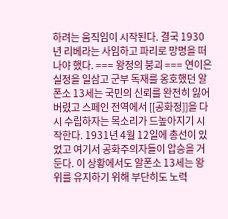하려는 움직임이 시작된다. 결국 1930년 리베라는 사임하고 파리로 망명을 떠나야 했다. === 왕정의 붕괴 === 연이은 실정을 일삼고 군부 독재를 옹호했던 알폰소 13세는 국민의 신뢰를 완전히 잃어버렸고 스페인 전역에서 [[공화정]]을 다시 수립하자는 목소리가 드높아지기 시작한다. 1931년 4월 12일에 총선이 있었고 여기서 공화주의자들이 압승을 거둔다. 이 상황에서도 알폰소 13세는 왕위를 유지하기 위해 부단히도 노력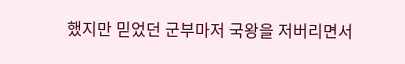했지만 믿었던 군부마저 국왕을 저버리면서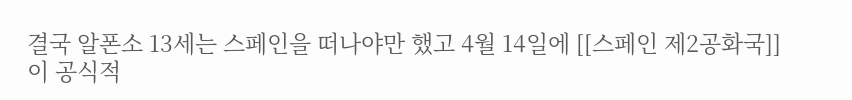결국 알폰소 13세는 스페인을 떠나야만 했고 4월 14일에 [[스페인 제2공화국]]이 공식적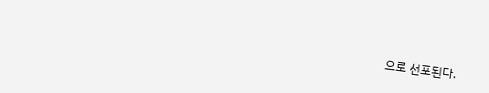으로 선포된다.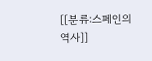[[분류:스페인의 역사]]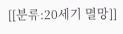[[분류:20세기 멸망]]